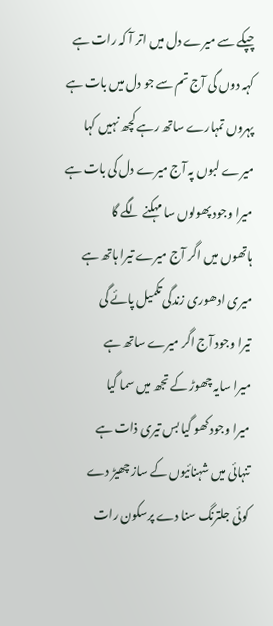چپکے سے میرے دل میں اتر آ کہ رات ہے
کہہ دوں گی آج تم سے جو دل میں بات ہے
پہروں تمہارے ساتھ رہے کچھ نہیں کہا
میرے لبوں پہ آج میرے دل کی بات ہے
میرا وجود پھولوں سا مہکنے لگے گا
ہاتھوں میں اگر آج میرے تیرا ہاتھ ہے
میری ادھوری زندگی تکمیل پائے گی
تیرا وجود آج اگر میرے ساتھ ہے
میرا سایہ چھوڑ کے تجھ میں سما گیا
میرا وجود کھو گیا بس تیری ذات ہے
تنہائی میں شہنائیوں کے ساز چھیڑ دے
کوئی جلترنگ سنا دے پرسکون رات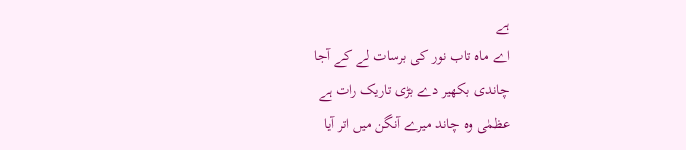ہے
اے ماہ تاب نور کی برسات لے کے آجا
چاندی بکھیر دے بڑی تاریک رات ہے
عظمٰی وہ چاند میرے آنگن میں اتر آیا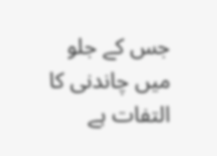جس کے جلو میں چاندنی کا التفات ہے